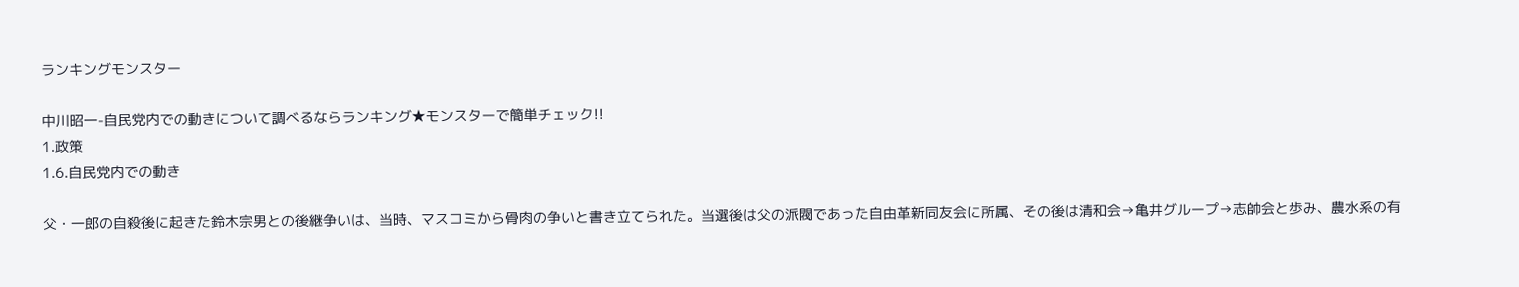ランキングモンスター

中川昭一-自民党内での動きについて調べるならランキング★モンスターで簡単チェック!!
1.政策
1.6.自民党内での動き

父・一郎の自殺後に起きた鈴木宗男との後継争いは、当時、マスコミから骨肉の争いと書き立てられた。当選後は父の派閥であった自由革新同友会に所属、その後は清和会→亀井グループ→志帥会と歩み、農水系の有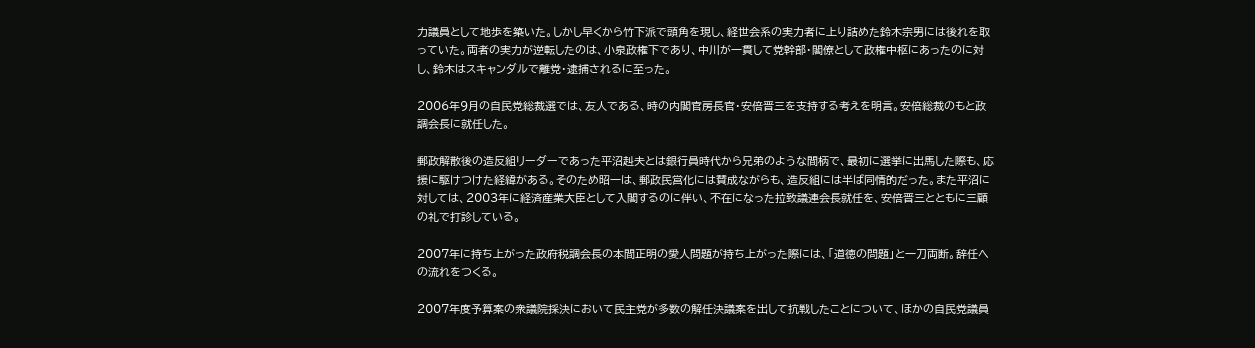力議員として地歩を築いた。しかし早くから竹下派で頭角を現し、経世会系の実力者に上り詰めた鈴木宗男には後れを取っていた。両者の実力が逆転したのは、小泉政権下であり、中川が一貫して党幹部・閣僚として政権中枢にあったのに対し、鈴木はスキャンダルで離党・逮捕されるに至った。

2006年9月の自民党総裁選では、友人である、時の内閣官房長官・安倍晋三を支持する考えを明言。安倍総裁のもと政調会長に就任した。

郵政解散後の造反組リーダーであった平沼赳夫とは銀行員時代から兄弟のような間柄で、最初に選挙に出馬した際も、応援に駆けつけた経緯がある。そのため昭一は、郵政民営化には賛成ながらも、造反組には半ば同情的だった。また平沼に対しては、2003年に経済産業大臣として入閣するのに伴い、不在になった拉致議連会長就任を、安倍晋三とともに三顧の礼で打診している。

2007年に持ち上がった政府税調会長の本間正明の愛人問題が持ち上がった際には、「道徳の問題」と一刀両断。辞任への流れをつくる。

2007年度予算案の衆議院採決において民主党が多数の解任決議案を出して抗戦したことについて、ほかの自民党議員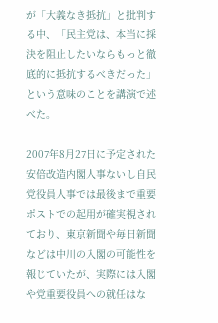が「大義なき抵抗」と批判する中、「民主党は、本当に採決を阻止したいならもっと徹底的に抵抗するべきだった」という意味のことを講演で述べた。

2007年8月27日に予定された安倍改造内閣人事ないし自民党役員人事では最後まで重要ポストでの起用が確実視されており、東京新聞や毎日新聞などは中川の入閣の可能性を報じていたが、実際には入閣や党重要役員への就任はな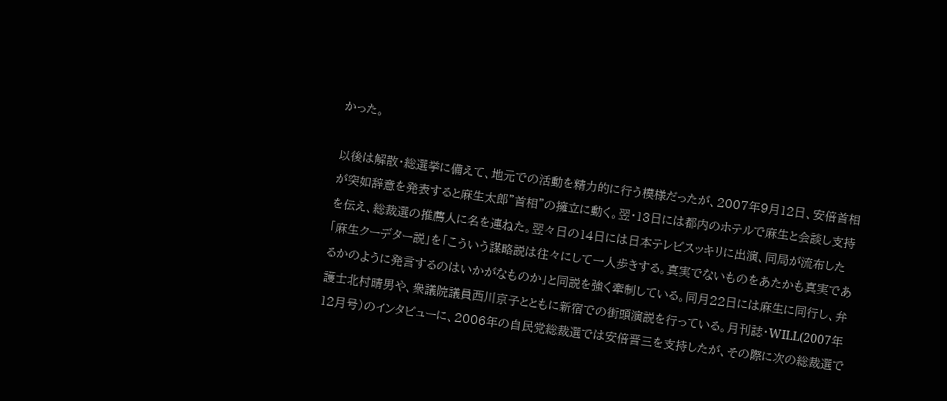かった。

以後は解散・総選挙に備えて、地元での活動を精力的に行う模様だったが、2007年9月12日、安倍首相が突如辞意を発表すると麻生太郎"首相"の擁立に動く。翌・13日には都内のホテルで麻生と会談し支持を伝え、総裁選の推薦人に名を連ねた。翌々日の14日には日本テレビスッキリに出演、同局が流布した「麻生クーデター説」を「こういう謀略説は往々にして一人歩きする。真実でないものをあたかも真実であるかのように発言するのはいかがなものか」と同説を強く牽制している。同月22日には麻生に同行し、弁護士北村晴男や、衆議院議員西川京子とともに新宿での街頭演説を行っている。月刊誌・WILL(2007年12月号)のインタビューに、2006年の自民党総裁選では安倍晋三を支持したが、その際に次の総裁選で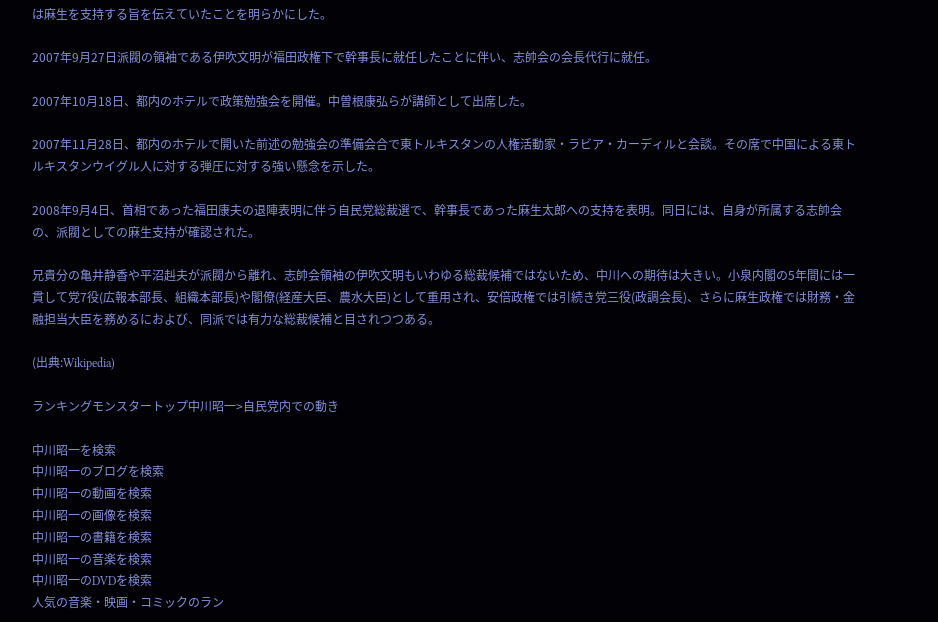は麻生を支持する旨を伝えていたことを明らかにした。

2007年9月27日派閥の領袖である伊吹文明が福田政権下で幹事長に就任したことに伴い、志帥会の会長代行に就任。

2007年10月18日、都内のホテルで政策勉強会を開催。中曽根康弘らが講師として出席した。

2007年11月28日、都内のホテルで開いた前述の勉強会の準備会合で東トルキスタンの人権活動家・ラビア・カーディルと会談。その席で中国による東トルキスタンウイグル人に対する弾圧に対する強い懸念を示した。

2008年9月4日、首相であった福田康夫の退陣表明に伴う自民党総裁選で、幹事長であった麻生太郎への支持を表明。同日には、自身が所属する志帥会の、派閥としての麻生支持が確認された。

兄貴分の亀井静香や平沼赳夫が派閥から離れ、志帥会領袖の伊吹文明もいわゆる総裁候補ではないため、中川への期待は大きい。小泉内閣の5年間には一貫して党7役(広報本部長、組織本部長)や閣僚(経産大臣、農水大臣)として重用され、安倍政権では引続き党三役(政調会長)、さらに麻生政権では財務・金融担当大臣を務めるにおよび、同派では有力な総裁候補と目されつつある。

(出典:Wikipedia)

ランキングモンスタートップ中川昭一>自民党内での動き

中川昭一を検索
中川昭一のブログを検索
中川昭一の動画を検索
中川昭一の画像を検索
中川昭一の書籍を検索
中川昭一の音楽を検索
中川昭一のDVDを検索
人気の音楽・映画・コミックのラン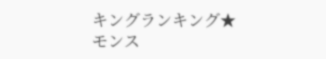キングランキング★モンス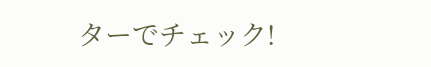ターでチェック!